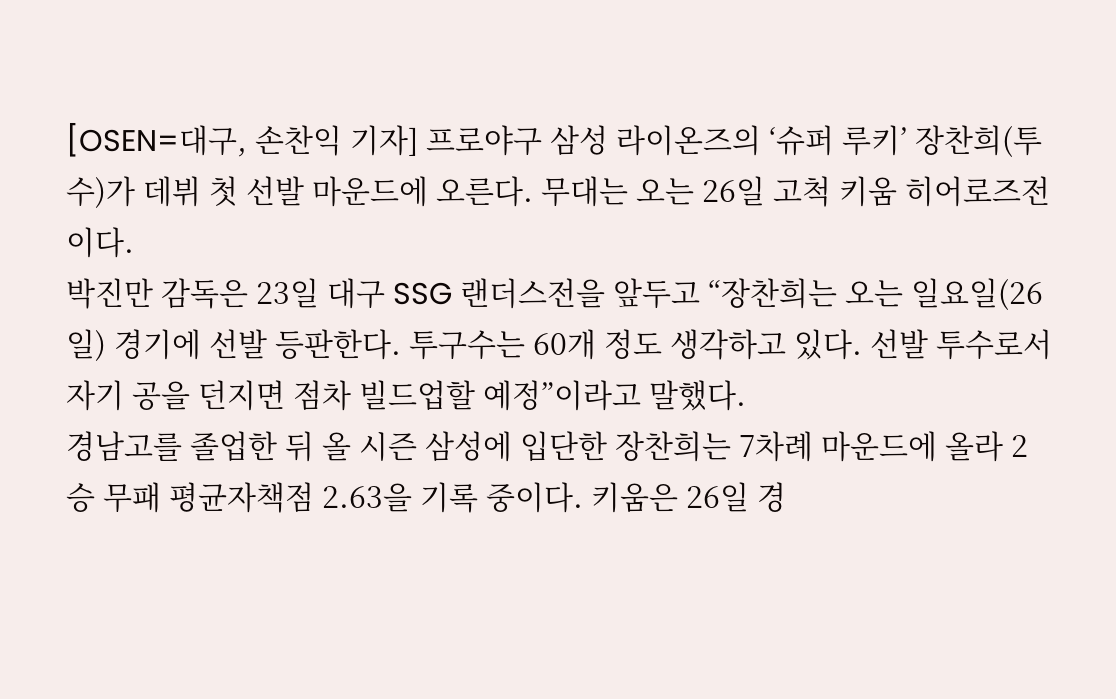[OSEN=대구, 손찬익 기자] 프로야구 삼성 라이온즈의 ‘슈퍼 루키’ 장찬희(투수)가 데뷔 첫 선발 마운드에 오른다. 무대는 오는 26일 고척 키움 히어로즈전이다.
박진만 감독은 23일 대구 SSG 랜더스전을 앞두고 “장찬희는 오는 일요일(26일) 경기에 선발 등판한다. 투구수는 60개 정도 생각하고 있다. 선발 투수로서 자기 공을 던지면 점차 빌드업할 예정”이라고 말했다.
경남고를 졸업한 뒤 올 시즌 삼성에 입단한 장찬희는 7차례 마운드에 올라 2승 무패 평균자책점 2.63을 기록 중이다. 키움은 26일 경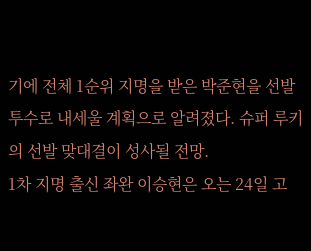기에 전체 1순위 지명을 받은 박준현을 선발 투수로 내세울 계획으로 알려졌다. 슈퍼 루키의 선발 맞대결이 성사될 전망.
1차 지명 출신 좌완 이승현은 오는 24일 고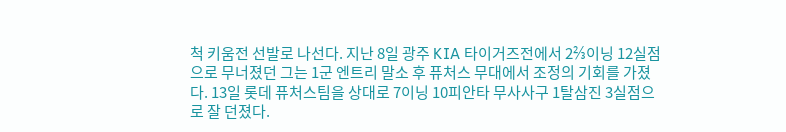척 키움전 선발로 나선다. 지난 8일 광주 KIA 타이거즈전에서 2⅔이닝 12실점으로 무너졌던 그는 1군 엔트리 말소 후 퓨처스 무대에서 조정의 기회를 가졌다. 13일 롯데 퓨처스팀을 상대로 7이닝 10피안타 무사사구 1탈삼진 3실점으로 잘 던졌다.